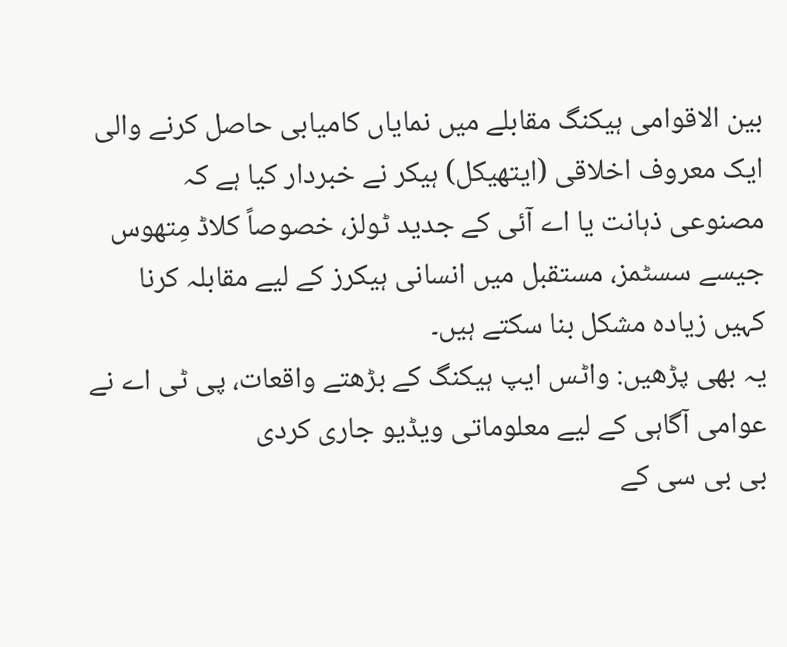بین الاقوامی ہیکنگ مقابلے میں نمایاں کامیابی حاصل کرنے والی ایک معروف اخلاقی (ایتھیکل) ہیکر نے خبردار کیا ہے کہ مصنوعی ذہانت یا اے آئی کے جدید ٹولز، خصوصاً کلاڈ مِتھوس جیسے سسٹمز، مستقبل میں انسانی ہیکرز کے لیے مقابلہ کرنا کہیں زیادہ مشکل بنا سکتے ہیں۔
یہ بھی پڑھیں: واٹس ایپ ہیکنگ کے بڑھتے واقعات، پی ٹی اے نے عوامی آگاہی کے لیے معلوماتی ویڈیو جاری کردی
بی بی سی کے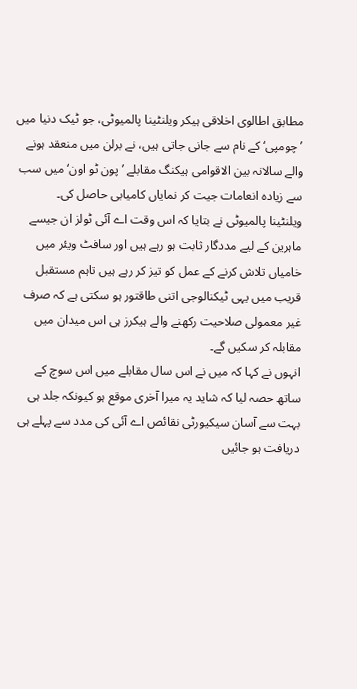مطابق اطالوی اخلاقی ہیکر ویلنٹینا پالمیوٹی، جو ٹیک دنیا میں ’چومپی‘ کے نام سے جانی جاتی ہیں، نے برلن میں منعقد ہونے والے سالانہ بین الاقوامی ہیکنگ مقابلے ’پون ٹو اون‘ میں سب سے زیادہ انعامات جیت کر نمایاں کامیابی حاصل کی۔
ویلنٹینا پالمیوٹی نے بتایا کہ اس وقت اے آئی ٹولز ان جیسے ماہرین کے لیے مددگار ثابت ہو رہے ہیں اور سافٹ ویئر میں خامیاں تلاش کرنے کے عمل کو تیز کر رہے ہیں تاہم مستقبل قریب میں یہی ٹیکنالوجی اتنی طاقتور ہو سکتی ہے کہ صرف غیر معمولی صلاحیت رکھنے والے ہیکرز ہی اس میدان میں مقابلہ کر سکیں گے۔
انہوں نے کہا کہ میں نے اس سال مقابلے میں اس سوچ کے ساتھ حصہ لیا کہ شاید یہ میرا آخری موقع ہو کیونکہ جلد ہی بہت سے آسان سیکیورٹی نقائص اے آئی کی مدد سے پہلے ہی دریافت ہو جائیں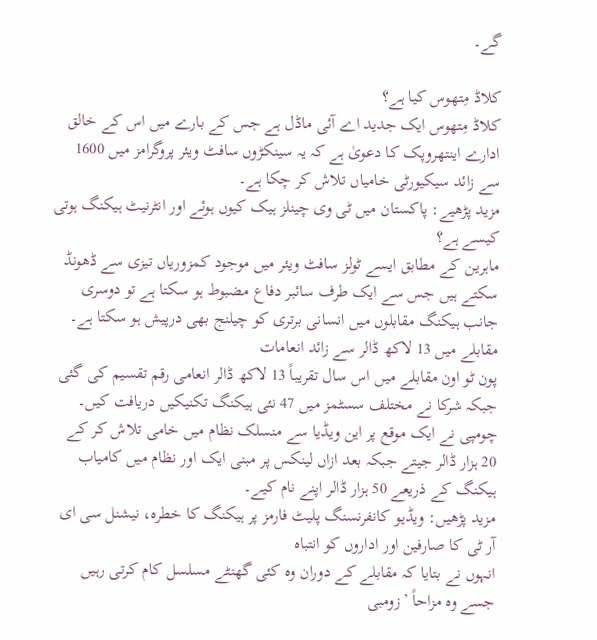گے۔

کلاڈ مِتھوس کیا ہے؟
کلاڈ مِتھوس ایک جدید اے آئی ماڈل ہے جس کے بارے میں اس کے خالق ادارے اینتھروپک کا دعویٰ ہے کہ یہ سینکڑوں سافٹ ویئر پروگرامز میں 1600 سے زائد سیکیورٹی خامیاں تلاش کر چکا ہے۔
مزید پڑھیے: پاکستان میں ٹی وی چینلز ہیک کیوں ہوئے اور انٹرنیٹ ہیکنگ ہوتی کیسے ہے؟
ماہرین کے مطابق ایسے ٹولز سافٹ ویئر میں موجود کمزوریاں تیزی سے ڈھونڈ سکتے ہیں جس سے ایک طرف سائبر دفاع مضبوط ہو سکتا ہے تو دوسری جانب ہیکنگ مقابلوں میں انسانی برتری کو چیلنج بھی درپیش ہو سکتا ہے۔
مقابلے میں 13 لاکھ ڈالر سے زائد انعامات
پون ٹو اون مقابلے میں اس سال تقریباً 13 لاکھ ڈالر انعامی رقم تقسیم کی گئی جبکہ شرکا نے مختلف سسٹمز میں 47 نئی ہیکنگ تکنیکیں دریافت کیں۔
چومپی نے ایک موقع پر این ویڈیا سے منسلک نظام میں خامی تلاش کر کے 20 ہزار ڈالر جیتے جبکہ بعد ازاں لینکس پر مبنی ایک اور نظام میں کامیاب ہیکنگ کے ذریعے 50 ہزار ڈالر اپنے نام کیے۔
مزید پڑھیں: ویڈیو کانفرنسنگ پلیٹ فارمز پر ہیکنگ کا خطرہ، نیشنل سی ای آر ٹی کا صارفین اور اداروں کو انتباہ
انہوں نے بتایا کہ مقابلے کے دوران وہ کئی گھنٹے مسلسل کام کرتی رہیں جسے وہ مزاحاً ’زومبی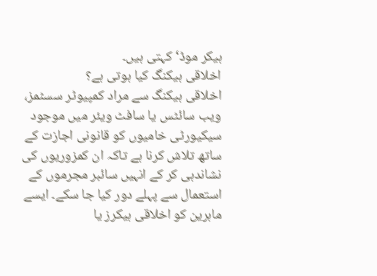ہیکر موڈ‘ کہتی ہیں۔
اخلاقی ہیکنگ کیا ہوتی ہے؟
اخلاقی ہیکنگ سے مراد کمپیوٹر سسٹمز، ویب سائٹس یا سافٹ ویئر میں موجود سیکیورٹی خامیوں کو قانونی اجازت کے ساتھ تلاش کرنا ہے تاکہ ان کمزوریوں کی نشاندہی کر کے انہیں سائبر مجرموں کے استعمال سے پہلے دور کیا جا سکے۔ ایسے ماہرین کو اخلاقی ہیکرز یا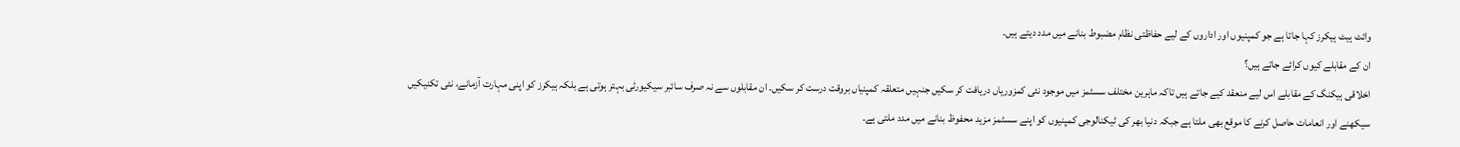وائٹ ہیٹ ہیکرز کہا جاتا ہے جو کمپنیوں اور اداروں کے لیے حفاظتی نظام مضبوط بنانے میں مدد دیتے ہیں۔
ان کے مقابلے کیوں کرائے جاتے ہیں؟
اخلاقی ہیکنگ کے مقابلے اس لیے منعقد کیے جاتے ہیں تاکہ ماہرین مختلف سسٹمز میں موجود نئی کمزوریاں دریافت کر سکیں جنہیں متعلقہ کمپنیاں بروقت درست کر سکیں۔ ان مقابلوں سے نہ صرف سائبر سیکیورٹی بہتر ہوتی ہے بلکہ ہیکرز کو اپنی مہارت آزمانے، نئی تکنیکیں سیکھنے اور انعامات حاصل کرنے کا موقع بھی ملتا ہے جبکہ دنیا بھر کی ٹیکنالوجی کمپنیوں کو اپنے سسٹمز مزید محفوظ بنانے میں مدد ملتی ہے۔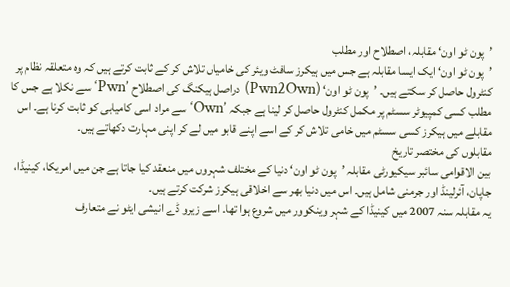’پون ٹو اون‘ مقابلہ، اصطلاح اور مطلب
’پون ٹو اون‘ ایک ایسا مقابلہ ہے جس میں ہیکرز سافٹ ویئر کی خامیاں تلاش کر کے ثابت کرتے ہیں کہ وہ متعلقہ نظام پر کنٹرول حاصل کر سکتے ہیں۔ ’پون ٹو اون‘ (Pwn2Own) دراصل ہیکنگ کی اصطلاح ’Pwn‘ سے نکلا ہے جس کا مطلب کسی کمپیوٹر سسٹم پر مکمل کنٹرول حاصل کر لینا ہے جبکہ ’Own‘ سے مراد اسی کامیابی کو ثابت کرنا ہے۔ اس مقابلے میں ہیکرز کسی سسٹم میں خامی تلاش کر کے اسے اپنے قابو میں لے کر اپنی مہارت دکھاتے ہیں۔
مقابلوں کی مختصر تاریخ
بین الاقوامی سائبر سیکیورٹی مقابلہ ’پون ٹو اون‘ دنیا کے مختلف شہروں میں منعقد کیا جاتا ہے جن میں امریکا، کینیڈا، جاپان، آئرلینڈ اور جرمنی شامل ہیں۔ اس میں دنیا بھر سے اخلاقی ہیکرز شرکت کرتے ہیں۔
یہ مقابلہ سنہ 2007 میں کینیڈا کے شہر وینکوور میں شروع ہوا تھا۔ اسے زیرو ڈے انیشی ایٹو نے متعارف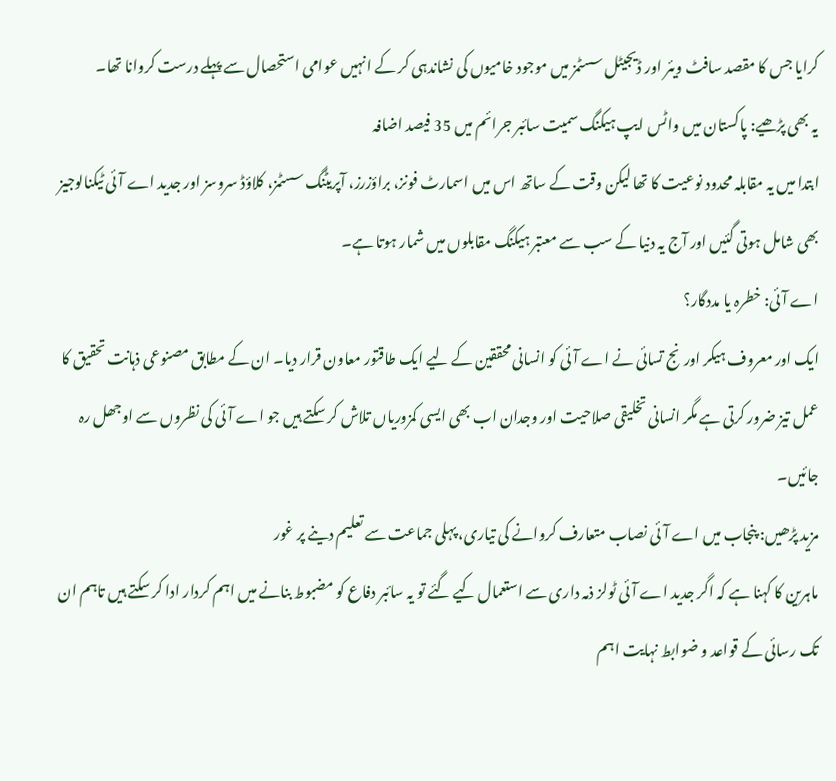کرایا جس کا مقصد سافٹ ویئر اور ڈیجیٹل سسٹمز میں موجود خامیوں کی نشاندہی کر کے انہیں عوامی استحصال سے پہلے درست کروانا تھا۔
یہ بھی پڑھیے: پاکستان میں واٹس ایپ ہیکنگ سمیت سائبر جرائم میں 35 فیصد اضافہ
ابتدا میں یہ مقابلہ محدود نوعیت کا تھا لیکن وقت کے ساتھ اس میں اسمارٹ فونز، براؤزرز، آپریٹنگ سسٹمز، کلاؤڈ سروسز اور جدید اے آئی ٹیکنالوجیز بھی شامل ہوتی گئیں اور آج یہ دنیا کے سب سے معتبر ہیکنگ مقابلوں میں شمار ہوتا ہے۔
اے آئی: خطرہ یا مددگار؟
ایک اور معروف ہیکر اورنج تسائی نے اے آئی کو انسانی محققین کے لیے ایک طاقتور معاون قرار دیا۔ ان کے مطابق مصنوعی ذہانت تحقیق کا عمل تیز ضرور کرتی ہے مگر انسانی تخلیقی صلاحیت اور وجدان اب بھی ایسی کمزوریاں تلاش کر سکتے ہیں جو اے آئی کی نظروں سے اوجھل رہ جائیں۔
مزید پڑھیں: پنجاب میں اے آئی نصاب متعارف کروانے کی تیاری، پہلی جماعت سے تعلیم دینے پر غور
ماہرین کا کہنا ہے کہ اگر جدید اے آئی ٹولز ذمہ داری سے استعمال کیے گئے تو یہ سائبر دفاع کو مضبوط بنانے میں اہم کردار ادا کر سکتے ہیں تاہم ان تک رسائی کے قواعد و ضوابط نہایت اہم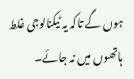ہوں گے تاکہ یہ ٹیکنالوجی غلط ہاتھوں میں نہ جائے۔